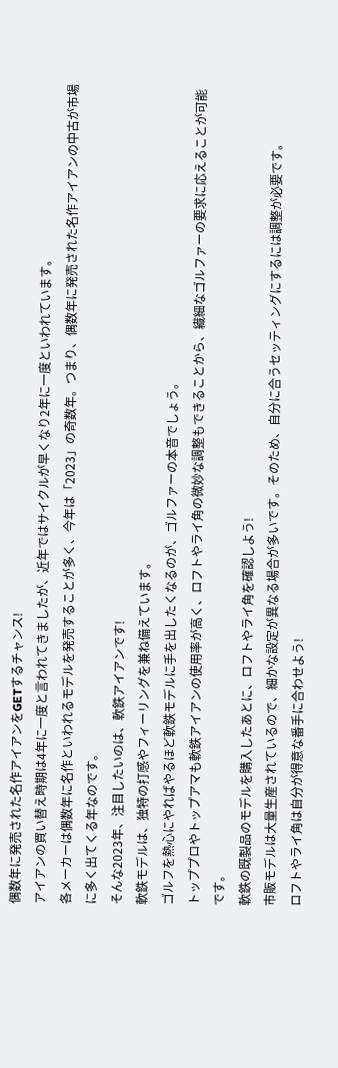偶数年に発売された名作アイアンをGETするチャンス!
アイアンの買い替え時期は4年に一度と言われてきましたが、近年ではサイクルが早くなり2年に一度といわれています。
各メーカーは偶数年に名作といわれるモデルを発売することが多く、今年は「2023」の奇数年。つまり、偶数年に発売された名作アイアンの中古が市場に多く出てくる年なのです。
そんな2023年、注目したいのは、軟鉄アイアンです!
軟鉄モデルは、独特の打感やフィーリングを兼ね備えています。
ゴルフを熱心にやればやるほど軟鉄モデルに手を出したくなるのが、ゴルファーの本音でしょう。
トッププロやトップアマも軟鉄アイアンの使用率が高く、ロフトやライ角の微妙な調整もできることから、繊細なゴルファーの要求に応えることが可能です。
軟鉄の既製品のモデルを購入したあとに、ロフトやライ角を確認しよう!
市販モデルは大量生産されているので、細かな設定が異なる場合が多いです。そのため、自分に合うセッティングにするには調整が必要です。
ロフトやライ角は自分が得意な番手に合わせよう!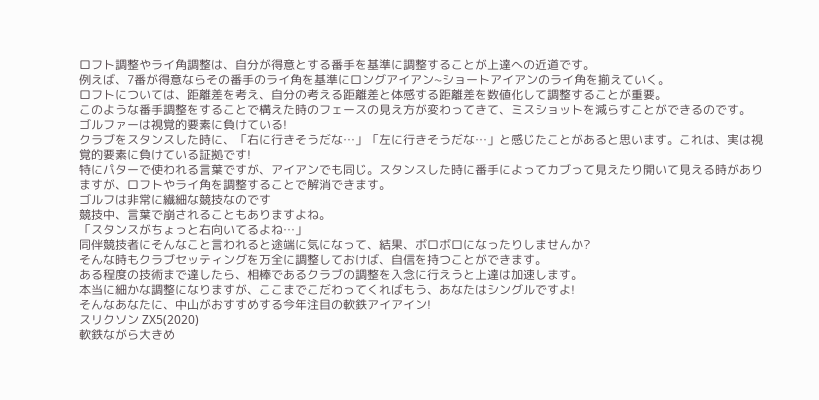ロフト調整やライ角調整は、自分が得意とする番手を基準に調整することが上達への近道です。
例えば、7番が得意ならその番手のライ角を基準にロングアイアン~ショートアイアンのライ角を揃えていく。
ロフトについては、距離差を考え、自分の考える距離差と体感する距離差を数値化して調整することが重要。
このような番手調整をすることで構えた時のフェースの見え方が変わってきて、ミスショットを減らすことができるのです。
ゴルファーは視覚的要素に負けている!
クラブをスタンスした時に、「右に行きそうだな…」「左に行きそうだな…」と感じたことがあると思います。これは、実は視覚的要素に負けている証拠です!
特にパターで使われる言葉ですが、アイアンでも同じ。スタンスした時に番手によってカブって見えたり開いて見える時がありますが、ロフトやライ角を調整することで解消できます。
ゴルフは非常に繊細な競技なのです
競技中、言葉で崩されることもありますよね。
「スタンスがちょっと右向いてるよね…」
同伴競技者にそんなこと言われると途端に気になって、結果、ボロボロになったりしませんか?
そんな時もクラブセッティングを万全に調整しておけば、自信を持つことができます。
ある程度の技術まで達したら、相棒であるクラブの調整を入念に行えうと上達は加速します。
本当に細かな調整になりますが、ここまでこだわってくればもう、あなたはシングルですよ!
そんなあなたに、中山がおすすめする今年注目の軟鉄アイアイン!
スリクソン ZX5(2020)
軟鉄ながら大きめ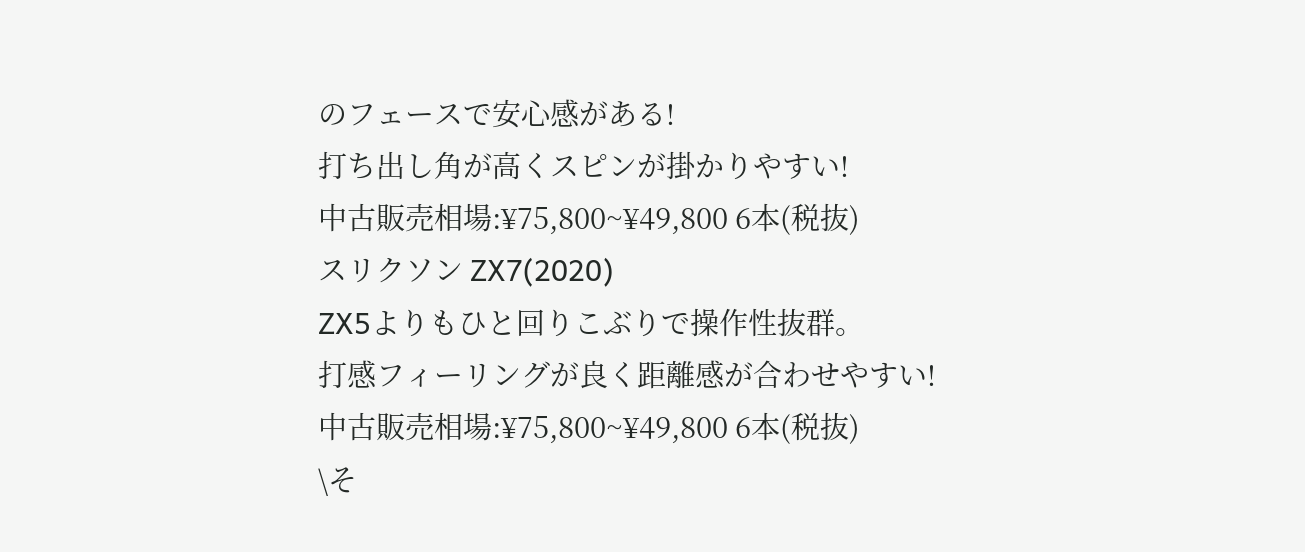のフェースで安心感がある!
打ち出し角が高くスピンが掛かりやすい!
中古販売相場:¥75,800~¥49,800 6本(税抜)
スリクソン ZX7(2020)
ZX5よりもひと回りこぶりで操作性抜群。
打感フィーリングが良く距離感が合わせやすい!
中古販売相場:¥75,800~¥49,800 6本(税抜)
\そ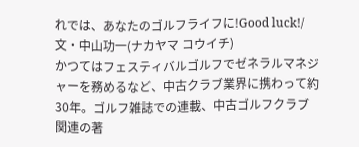れでは、あなたのゴルフライフに!Good luck!/
文・中山功一(ナカヤマ コウイチ)
かつてはフェスティバルゴルフでゼネラルマネジャーを務めるなど、中古クラブ業界に携わって約30年。ゴルフ雑誌での連載、中古ゴルフクラブ関連の著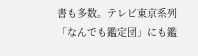書も多数。テレビ東京系列「なんでも鑑定団」にも鑑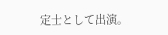定士として出演。